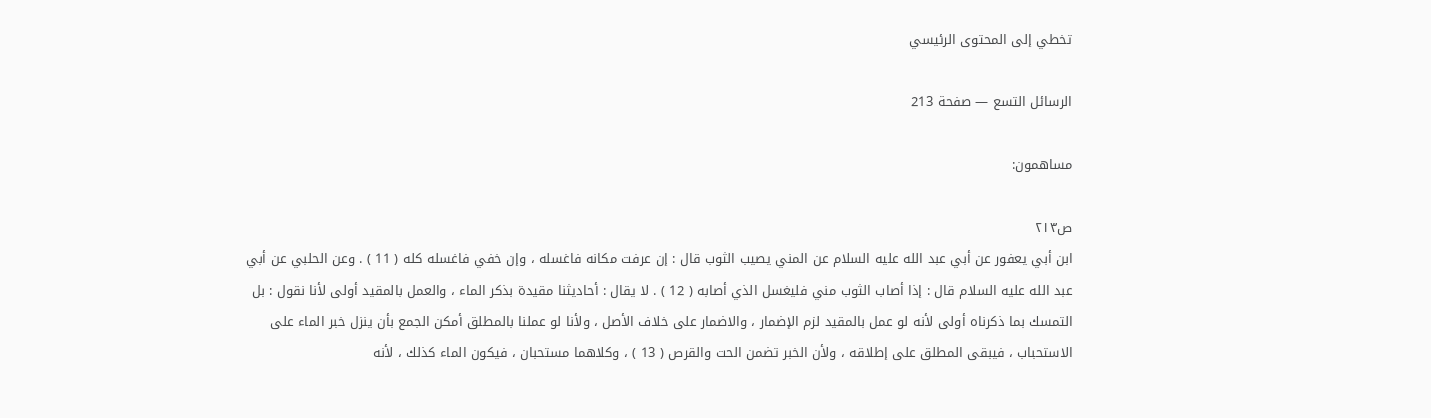تخطي إلى المحتوى الرئيسي

الرسائل التسع — صفحة 213

مساهمون:

ص٢١٣
ابن أبي يعفور عن أبي عبد الله عليه السلام عن المني يصيب الثوب قال : إن عرفت مكانه فاغسله ، وإن خفي فاغسله كله ( 11 ) . وعن الحلبي عن أبي عبد الله عليه السلام قال : إذا أصاب الثوب مني فليغسل الذي أصابه ( 12 ) . لا يقال : أحاديثنا مقيدة بذكر الماء ، والعمل بالمقيد أولى لأنا نقول : بل التمسك بما ذكرناه أولى لأنه لو عمل بالمقيد لزم الإضمار ، والاضمار على خلاف الأصل ، ولأنا لو عملنا بالمطلق أمكن الجمع بأن ينزل خبر الماء على الاستحباب ، فيبقى المطلق على إطلاقه ، ولأن الخبر تضمن الحت والقرص ( 13 ) ، وكلاهما مستحبان ، فيكون الماء كذلك ، لأنه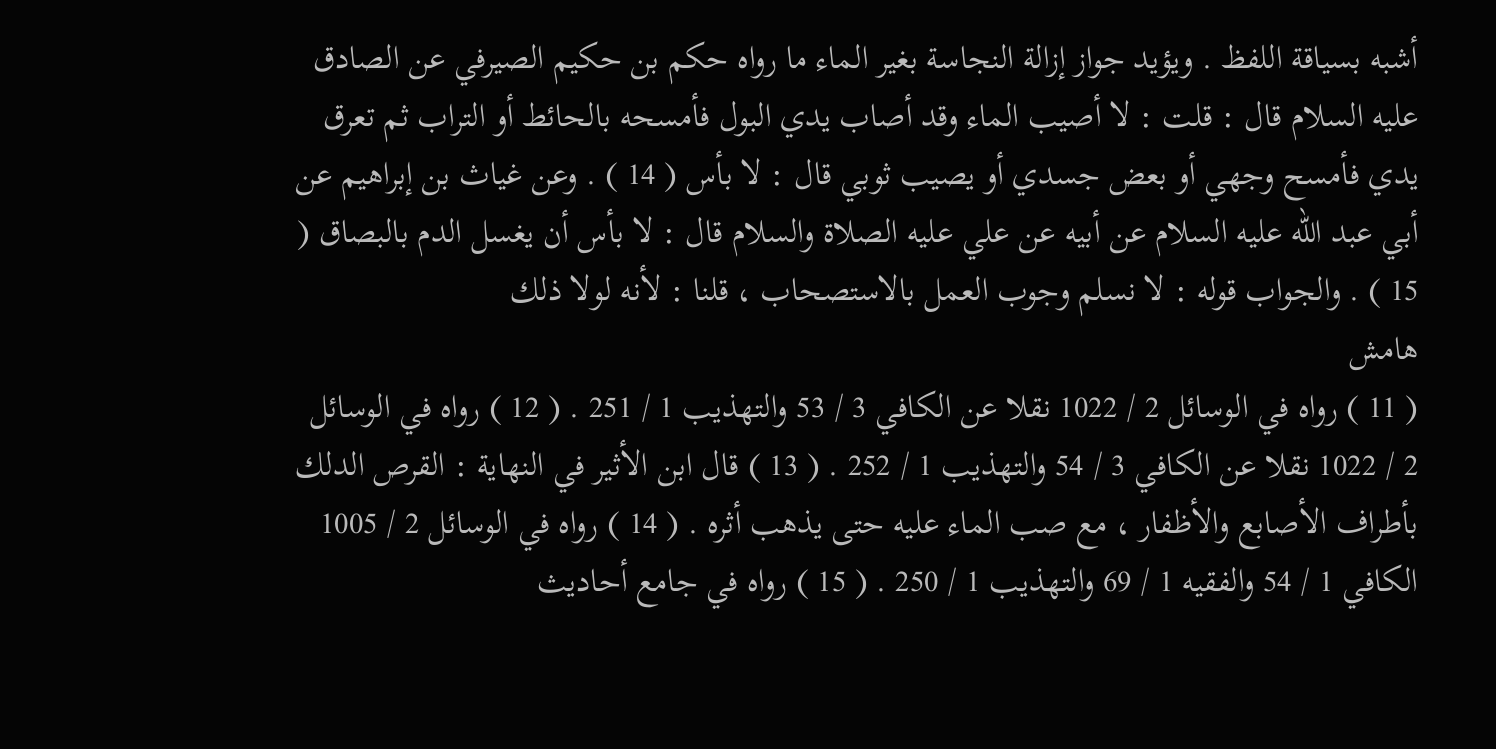أشبه بسياقة اللفظ . ويؤيد جواز إزالة النجاسة بغير الماء ما رواه حكم بن حكيم الصيرفي عن الصادق عليه السلام قال : قلت : لا أصيب الماء وقد أصاب يدي البول فأمسحه بالحائط أو التراب ثم تعرق يدي فأمسح وجهي أو بعض جسدي أو يصيب ثوبي قال : لا بأس ( 14 ) . وعن غياث بن إبراهيم عن أبي عبد الله عليه السلام عن أبيه عن علي عليه الصلاة والسلام قال : لا بأس أن يغسل الدم بالبصاق ( 15 ) . والجواب قوله : لا نسلم وجوب العمل بالاستصحاب ، قلنا : لأنه لولا ذلك
هامش
( 11 ) رواه في الوسائل 2 / 1022 نقلا عن الكافي 3 / 53 والتهذيب 1 / 251 . ( 12 ) رواه في الوسائل 2 / 1022 نقلا عن الكافي 3 / 54 والتهذيب 1 / 252 . ( 13 ) قال ابن الأثير في النهاية : القرص الدلك بأطراف الأصابع والأظفار ، مع صب الماء عليه حتى يذهب أثره . ( 14 ) رواه في الوسائل 2 / 1005 الكافي 1 / 54 والفقيه 1 / 69 والتهذيب 1 / 250 . ( 15 ) رواه في جامع أحاديث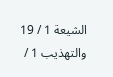الشيعة 1 / 19 والتهذيب 1 /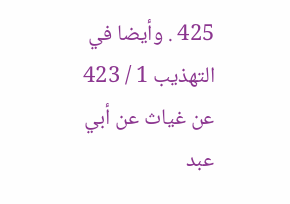425 . وأيضا في التهذيب 1 / 423 عن غياث عن أبي عبد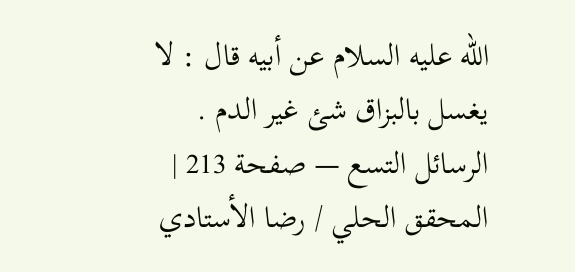الله عليه السلام عن أبيه قال : لا يغسل بالبزاق شئ غير الدم .
الرسائل التسع — صفحة 213 | المحقق الحلي / رضا الأستادي